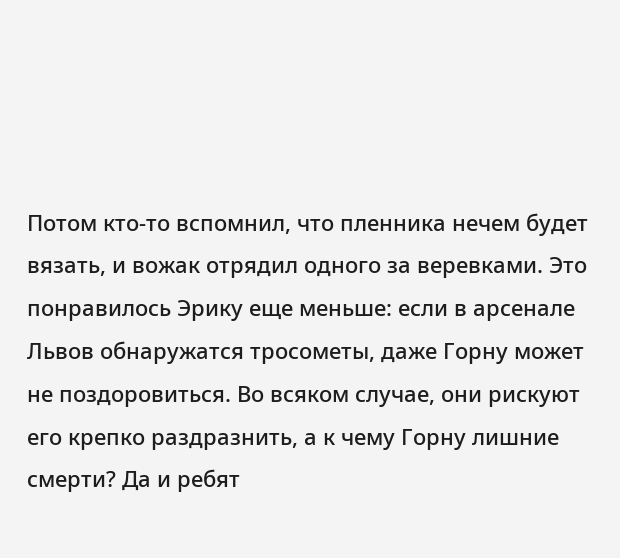Потом кто-то вспомнил, что пленника нечем будет вязать, и вожак отрядил одного за веревками. Это понравилось Эрику еще меньше: если в арсенале Львов обнаружатся тросометы, даже Горну может не поздоровиться. Во всяком случае, они рискуют его крепко раздразнить, а к чему Горну лишние смерти? Да и ребят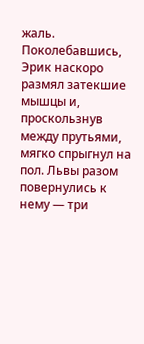жаль.
Поколебавшись, Эрик наскоро размял затекшие мышцы и, проскользнув между прутьями, мягко спрыгнул на пол. Львы разом повернулись к нему — три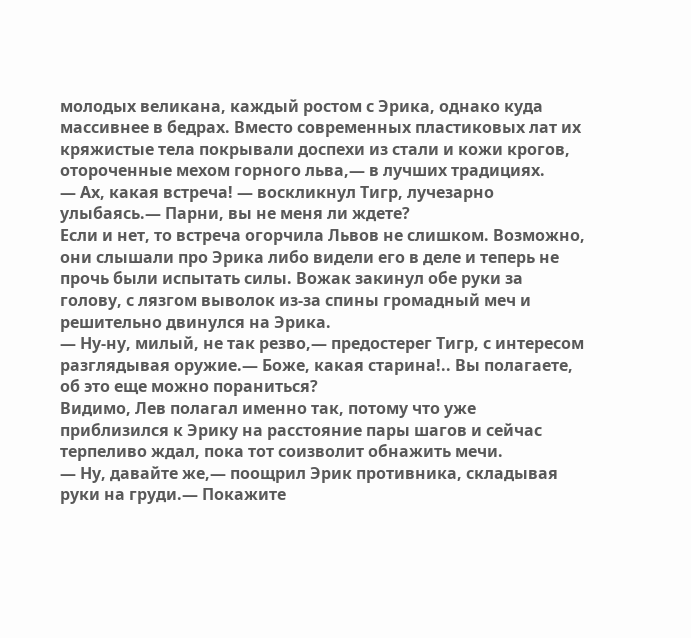молодых великана, каждый ростом с Эрика, однако куда массивнее в бедрах. Вместо современных пластиковых лат их кряжистые тела покрывали доспехи из стали и кожи крогов, отороченные мехом горного льва,— в лучших традициях.
— Ах, какая встреча! — воскликнул Тигр, лучезарно улыбаясь.— Парни, вы не меня ли ждете?
Если и нет, то встреча огорчила Львов не слишком. Возможно, они слышали про Эрика либо видели его в деле и теперь не прочь были испытать силы. Вожак закинул обе руки за голову, с лязгом выволок из-за спины громадный меч и решительно двинулся на Эрика.
— Ну-ну, милый, не так резво,— предостерег Тигр, с интересом разглядывая оружие.— Боже, какая старина!.. Вы полагаете, об это еще можно пораниться?
Видимо, Лев полагал именно так, потому что уже приблизился к Эрику на расстояние пары шагов и сейчас терпеливо ждал, пока тот соизволит обнажить мечи.
— Ну, давайте же,— поощрил Эрик противника, складывая руки на груди.— Покажите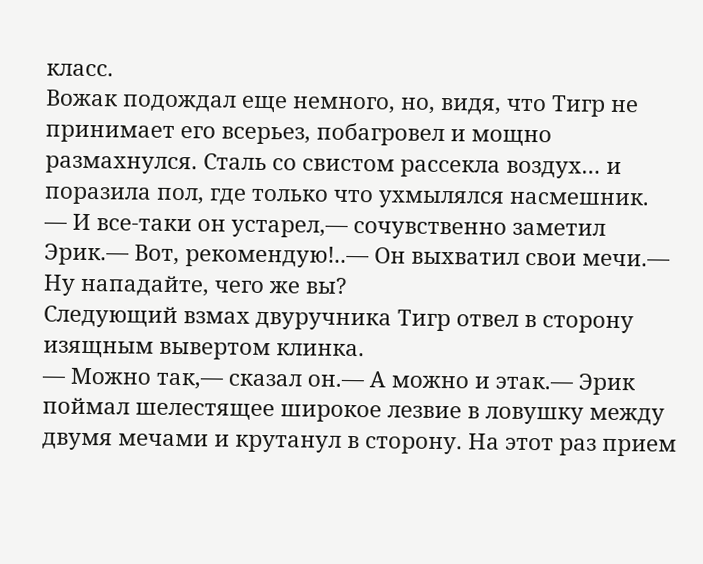класс.
Вожак подождал еще немного, но, видя, что Тигр не принимает его всерьез, побагровел и мощно размахнулся. Сталь со свистом рассекла воздух… и поразила пол, где только что ухмылялся насмешник.
— И все-таки он устарел,— сочувственно заметил Эрик.— Вот, рекомендую!..— Он выхватил свои мечи.— Ну нападайте, чего же вы?
Следующий взмах двуручника Тигр отвел в сторону изящным вывертом клинка.
— Можно так,— сказал он.— А можно и этак.— Эрик поймал шелестящее широкое лезвие в ловушку между двумя мечами и крутанул в сторону. На этот раз прием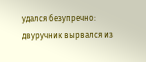удался безупречно: двуручник вырвался из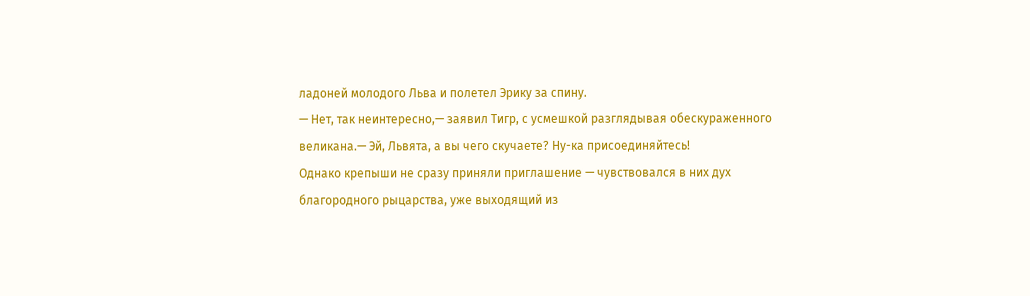ладоней молодого Льва и полетел Эрику за спину.
— Нет, так неинтересно,— заявил Тигр, с усмешкой разглядывая обескураженного великана.— Эй, Львята, а вы чего скучаете? Ну-ка присоединяйтесь!
Однако крепыши не сразу приняли приглашение — чувствовался в них дух благородного рыцарства, уже выходящий из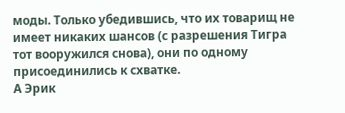моды. Только убедившись, что их товарищ не имеет никаких шансов (с разрешения Тигра тот вооружился снова), они по одному присоединились к схватке.
А Эрик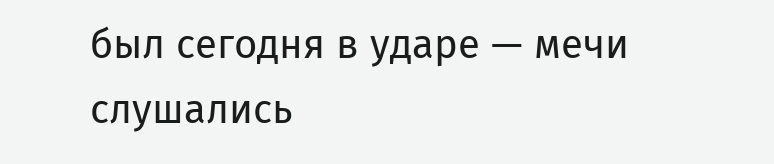был сегодня в ударе — мечи слушались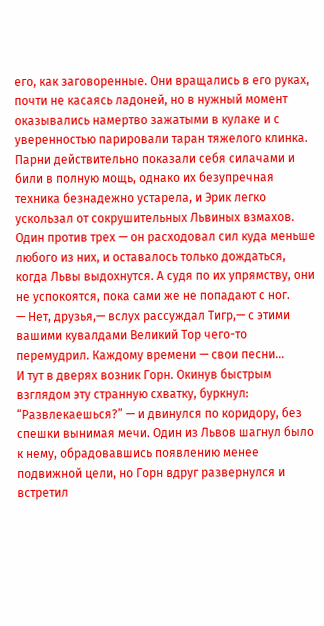его, как заговоренные. Они вращались в его руках, почти не касаясь ладоней, но в нужный момент оказывались намертво зажатыми в кулаке и с уверенностью парировали таран тяжелого клинка. Парни действительно показали себя силачами и били в полную мощь, однако их безупречная техника безнадежно устарела, и Эрик легко ускользал от сокрушительных Львиных взмахов. Один против трех — он расходовал сил куда меньше любого из них, и оставалось только дождаться, когда Львы выдохнутся. А судя по их упрямству, они не успокоятся, пока сами же не попадают с ног.
— Нет, друзья,— вслух рассуждал Тигр,— с этими вашими кувалдами Великий Тор чего-то перемудрил. Каждому времени — свои песни…
И тут в дверях возник Горн. Окинув быстрым взглядом эту странную схватку, буркнул: “Развлекаешься?” — и двинулся по коридору, без спешки вынимая мечи. Один из Львов шагнул было к нему, обрадовавшись появлению менее подвижной цели, но Горн вдруг развернулся и встретил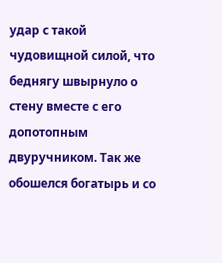удар с такой чудовищной силой, что беднягу швырнуло о стену вместе с его допотопным двуручником. Так же обошелся богатырь и со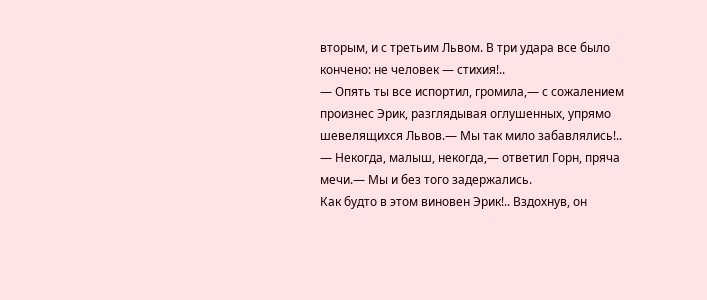вторым, и с третьим Львом. В три удара все было кончено: не человек — стихия!..
— Опять ты все испортил, громила,— с сожалением произнес Эрик, разглядывая оглушенных, упрямо шевелящихся Львов.— Мы так мило забавлялись!..
— Некогда, малыш, некогда,— ответил Горн, пряча мечи.— Мы и без того задержались.
Как будто в этом виновен Эрик!.. Вздохнув, он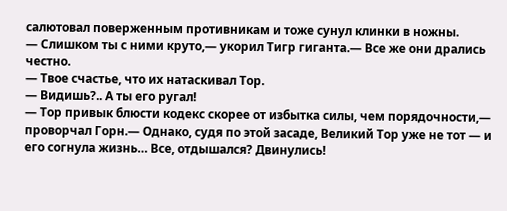салютовал поверженным противникам и тоже сунул клинки в ножны.
— Слишком ты с ними круто,— укорил Тигр гиганта.— Все же они дрались честно.
— Твое счастье, что их натаскивал Тор.
— Видишь?.. А ты его ругал!
— Тор привык блюсти кодекс скорее от избытка силы, чем порядочности,— проворчал Горн.— Однако, судя по этой засаде, Великий Тор уже не тот — и его согнула жизнь… Все, отдышался? Двинулись!